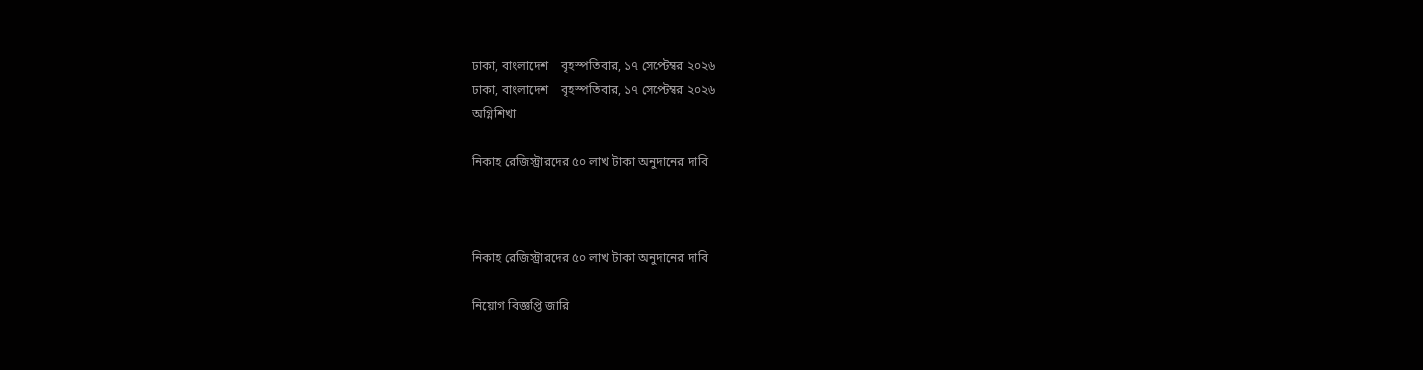ঢাকা, বাংলাদেশ    বৃহস্পতিবার, ১৭ সেপ্টেম্বর ২০২৬
ঢাকা, বাংলাদেশ    বৃহস্পতিবার, ১৭ সেপ্টেম্বর ২০২৬
অগ্নিশিখা

নিকাহ রেজিস্ট্রারদের ৫০ লাখ টাকা অনুদানের দাবি



নিকাহ রেজিস্ট্রারদের ৫০ লাখ টাকা অনুদানের দাবি

নিয়োগ বিজ্ঞপ্তি জারি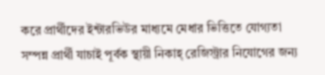করে প্রার্থীদের ইন্টারভিউর মাধ্যমে মেধার ভিত্তিতে যোগ্যতা সম্পন্ন প্রার্থী যাচাই পূর্বক স্থায়ী নিকাহ্ রেজিস্ট্রার নিযোগের জন্য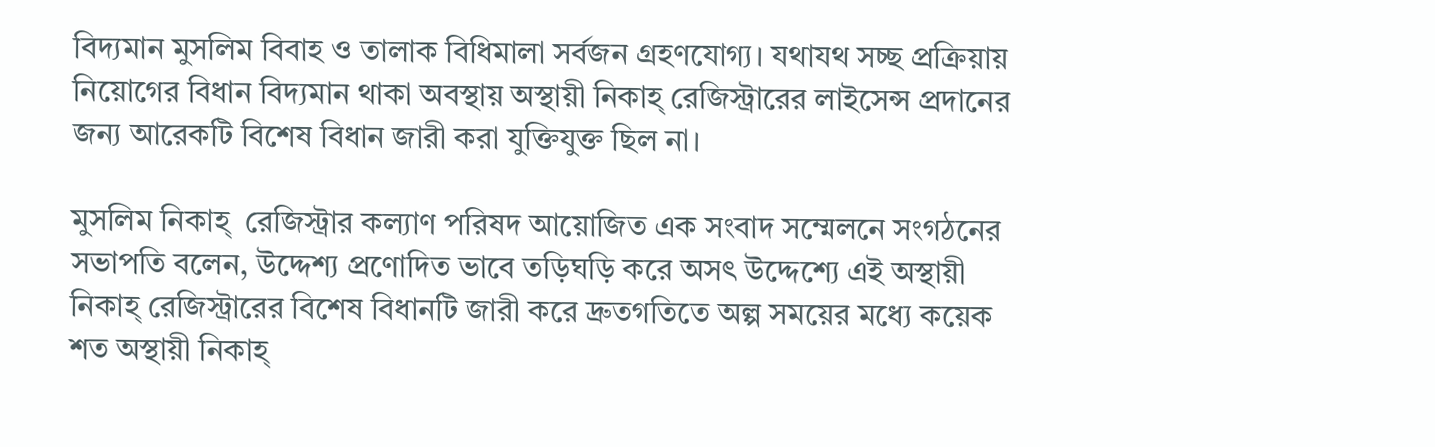বিদ্যমান মুসলিম বিবাহ ও তালাক বিধিমালা সর্বজন গ্রহণযোগ্য। যথাযথ সচ্ছ প্রক্রিয়ায় নিয়োগের বিধান বিদ্যমান থাকা অবস্থায় অস্থায়ী নিকাহ্ রেজিস্ট্রারের লাইসেন্স প্রদানের জন্য আরেকটি বিশেষ বিধান জারী করা যুক্তিযুক্ত ছিল না।

মুসলিম নিকাহ্  রেজিস্ট্রার কল্যাণ পরিষদ আয়োজিত এক সংবাদ সম্মেলনে সংগঠনের সভাপতি বলেন, উদ্দেশ্য প্রণোদিত ভাবে তড়িঘড়ি করে অসৎ উদ্দেশ্যে এই অস্থায়ী নিকাহ্ রেজিস্ট্রারের বিশেষ বিধানটি জারী করে দ্রুতগতিতে অল্প সময়ের মধ্যে কয়েক শত অস্থায়ী নিকাহ্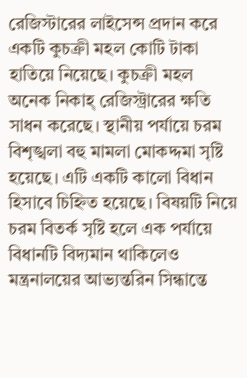রেজিস্টারের লাইসেন্স প্রদান করে একটি কুচক্রী মহল কোটি টাকা হাতিয়ে নিয়েছে। কুচক্রী মহল অনেক নিকাহ্ রেজিস্ট্রারের ক্ষতি সাধন করেছে। স্থানীয় পর্যায়ে চরম বিশৃঙ্খলা বহু মামলা মোকদ্দমা সৃষ্টি হয়েছে। এটি একটি কালো বিধান হিসাবে চিহ্নিত হয়েছে। বিষয়টি নিয়ে চরম বিতর্ক সৃষ্টি হলে এক পর্যায়ে বিধানটি বিদ্যমান থাকিলেও মন্ত্রনালয়ের আভ্যন্তরিন সিন্ধান্তে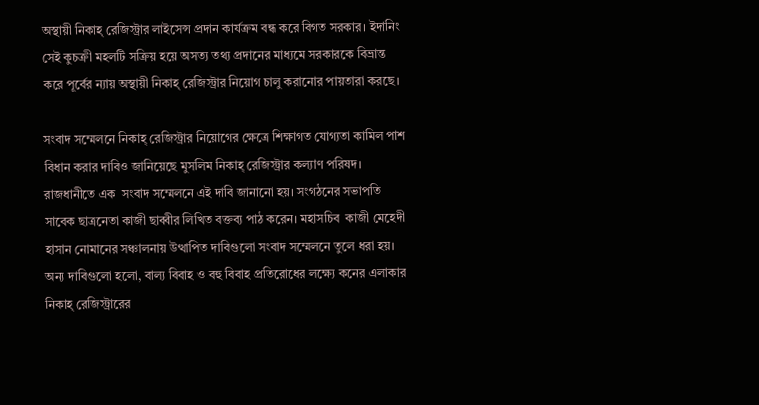অস্থায়ী নিকাহ্ রেজিস্ট্রার লাইসেন্স প্রদান কার্যক্রম বন্ধ করে বিগত সরকার। ইদানিং সেই কুচক্রী মহলটি সক্রিয় হয়ে অসত্য তথ্য প্রদানের মাধ্যমে সরকারকে বিভ্রান্ত করে পূর্বের ন্যায় অস্থায়ী নিকাহ্ রেজিস্ট্রার নিয়োগ চালু করানোর পায়তারা করছে।

সংবাদ সম্মেলনে নিকাহ্ রেজিস্ট্রার নিয়োগের ক্ষেত্রে শিক্ষাগত যোগ্যতা কামিল পাশ বিধান করার দাবিও জানিয়েছে মুসলিম নিকাহ্ রেজিস্ট্রার কল্যাণ পরিষদ। রাজধানীতে এক  সংবাদ সম্মেলনে এই দাবি জানানো হয়। সংগঠনের সভাপতি সাবেক ছাত্রনেতা কাজী ছাব্বীর লিখিত বক্তব্য পাঠ করেন। মহাসচিব  কাজী মেহেদী হাসান নোমানের সঞ্চালনায় উত্থাপিত দাবিগুলো সংবাদ সম্মেলনে তুলে ধরা হয়। অন্য দাবিগুলো হলো, বাল্য বিবাহ ও বহু বিবাহ প্রতিরোধের লক্ষ্যে কনের এলাকার নিকাহ্ রেজিস্ট্রারের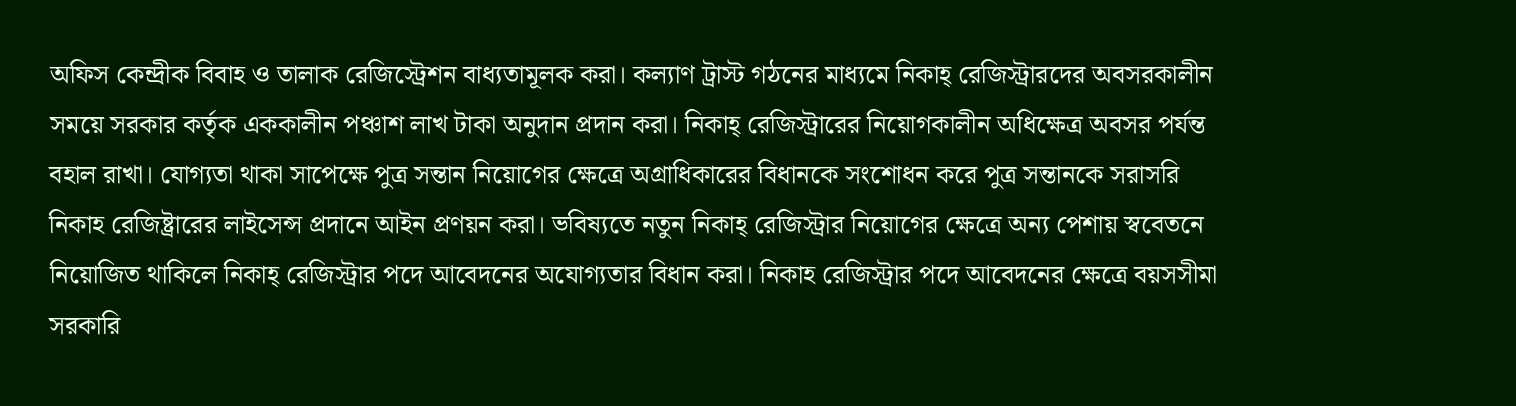অফিস কেন্দ্রীক বিবাহ ও তালাক রেজিস্ট্রেশন বাধ্যতামূলক করা। কল্যাণ ট্রাস্ট গঠনের মাধ্যমে নিকাহ্ রেজিস্ট্রারদের অবসরকালীন সময়ে সরকার কর্তৃক এককালীন পঞ্চাশ লাখ টাকা অনুদান প্রদান করা। নিকাহ্ রেজিস্ট্রারের নিয়োগকালীন অধিক্ষেত্র অবসর পর্যন্ত বহাল রাখা। যোগ্যতা থাকা সাপেক্ষে পুত্র সন্তান নিয়োগের ক্ষেত্রে অগ্রাধিকারের বিধানকে সংশোধন করে পুত্র সন্তানকে সরাসরি নিকাহ রেজিষ্ট্রারের লাইসেন্স প্রদানে আইন প্রণয়ন করা। ভবিষ্যতে নতুন নিকাহ্ রেজিস্ট্রার নিয়োগের ক্ষেত্রে অন্য পেশায় স্ববেতনে নিয়োজিত থাকিলে নিকাহ্ রেজিস্ট্রার পদে আবেদনের অযোগ্যতার বিধান করা। নিকাহ রেজিস্ট্রার পদে আবেদনের ক্ষেত্রে বয়সসীমা সরকারি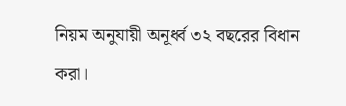নিয়ম অনুযায়ী অনূর্ধ্ব ৩২ বছরের বিধান করা।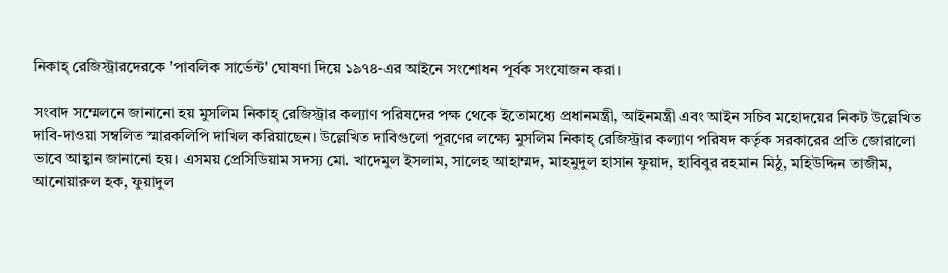নিকাহ্ রেজিস্ট্রারদেরকে 'পাবলিক সার্ভেন্ট' ঘোষণা দিয়ে ১৯৭৪-এর আইনে সংশোধন পূর্বক সংযোজন করা।

সংবাদ সম্মেলনে জানানো হয় মুসলিম নিকাহ্ রেজিস্ট্রার কল্যাণ পরিষদের পক্ষ থেকে ইতোমধ্যে প্রধানমন্ত্রী, আইনমন্ত্রী এবং আইন সচিব মহোদয়ের নিকট উল্লেখিত দাবি-দাওয়া সম্বলিত স্মারকলিপি দাখিল করিয়াছেন। উল্লেখিত দাবিগুলো পূরণের লক্ষ্যে মুসলিম নিকাহ্ রেজিস্ট্রার কল্যাণ পরিষদ কর্তৃক সরকারের প্রতি জোরালো ভাবে আহ্বান জানানো হয়। এসময় প্রেসিডিয়াম সদস্য মো. খাদেমুল ইসলাম, সালেহ আহাম্মদ, মাহমুদুল হাসান ফুয়াদ, হাবিবুর রহমান মিঠু, মহিউদ্দিন তাজীম, আনোয়ারুল হক, ফুয়াদুল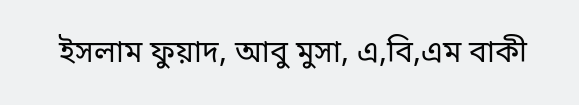ইসলাম ফুয়াদ, আবু মুসা, এ,বি,এম বাকী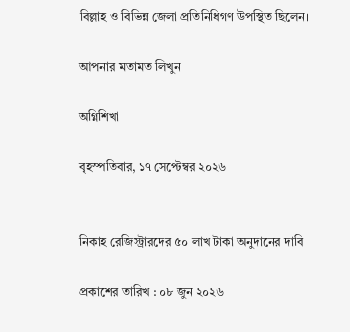বিল্লাহ ও বিভিন্ন জেলা প্রতিনিধিগণ উপস্থিত ছিলেন।

আপনার মতামত লিখুন

অগ্নিশিখা

বৃহস্পতিবার, ১৭ সেপ্টেম্বর ২০২৬


নিকাহ রেজিস্ট্রারদের ৫০ লাখ টাকা অনুদানের দাবি

প্রকাশের তারিখ : ০৮ জুন ২০২৬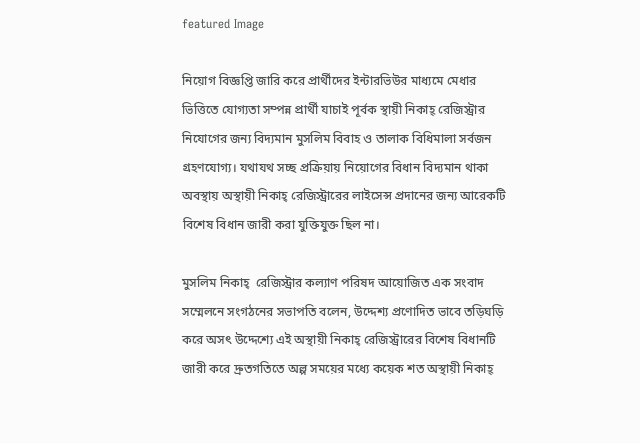featured Image

নিয়োগ বিজ্ঞপ্তি জারি করে প্রার্থীদের ইন্টারভিউর মাধ্যমে মেধার ভিত্তিতে যোগ্যতা সম্পন্ন প্রার্থী যাচাই পূর্বক স্থায়ী নিকাহ্ রেজিস্ট্রার নিযোগের জন্য বিদ্যমান মুসলিম বিবাহ ও তালাক বিধিমালা সর্বজন গ্রহণযোগ্য। যথাযথ সচ্ছ প্রক্রিয়ায় নিয়োগের বিধান বিদ্যমান থাকা অবস্থায় অস্থায়ী নিকাহ্ রেজিস্ট্রারের লাইসেন্স প্রদানের জন্য আরেকটি বিশেষ বিধান জারী করা যুক্তিযুক্ত ছিল না।

মুসলিম নিকাহ্  রেজিস্ট্রার কল্যাণ পরিষদ আয়োজিত এক সংবাদ সম্মেলনে সংগঠনের সভাপতি বলেন, উদ্দেশ্য প্রণোদিত ভাবে তড়িঘড়ি করে অসৎ উদ্দেশ্যে এই অস্থায়ী নিকাহ্ রেজিস্ট্রারের বিশেষ বিধানটি জারী করে দ্রুতগতিতে অল্প সময়ের মধ্যে কয়েক শত অস্থায়ী নিকাহ্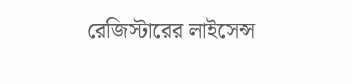রেজিস্টারের লাইসেন্স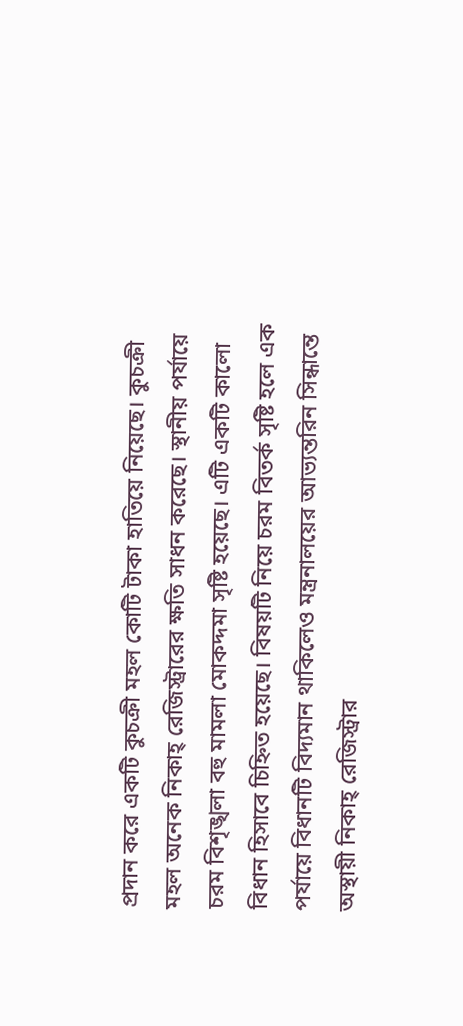প্রদান করে একটি কুচক্রী মহল কোটি টাকা হাতিয়ে নিয়েছে। কুচক্রী মহল অনেক নিকাহ্ রেজিস্ট্রারের ক্ষতি সাধন করেছে। স্থানীয় পর্যায়ে চরম বিশৃঙ্খলা বহু মামলা মোকদ্দমা সৃষ্টি হয়েছে। এটি একটি কালো বিধান হিসাবে চিহ্নিত হয়েছে। বিষয়টি নিয়ে চরম বিতর্ক সৃষ্টি হলে এক পর্যায়ে বিধানটি বিদ্যমান থাকিলেও মন্ত্রনালয়ের আভ্যন্তরিন সিন্ধান্তে অস্থায়ী নিকাহ্ রেজিস্ট্রার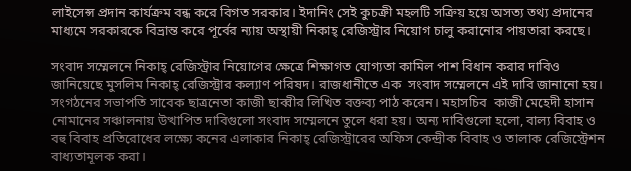লাইসেন্স প্রদান কার্যক্রম বন্ধ করে বিগত সরকার। ইদানিং সেই কুচক্রী মহলটি সক্রিয় হয়ে অসত্য তথ্য প্রদানের মাধ্যমে সরকারকে বিভ্রান্ত করে পূর্বের ন্যায় অস্থায়ী নিকাহ্ রেজিস্ট্রার নিয়োগ চালু করানোর পায়তারা করছে।

সংবাদ সম্মেলনে নিকাহ্ রেজিস্ট্রার নিয়োগের ক্ষেত্রে শিক্ষাগত যোগ্যতা কামিল পাশ বিধান করার দাবিও জানিয়েছে মুসলিম নিকাহ্ রেজিস্ট্রার কল্যাণ পরিষদ। রাজধানীতে এক  সংবাদ সম্মেলনে এই দাবি জানানো হয়। সংগঠনের সভাপতি সাবেক ছাত্রনেতা কাজী ছাব্বীর লিখিত বক্তব্য পাঠ করেন। মহাসচিব  কাজী মেহেদী হাসান নোমানের সঞ্চালনায় উত্থাপিত দাবিগুলো সংবাদ সম্মেলনে তুলে ধরা হয়। অন্য দাবিগুলো হলো, বাল্য বিবাহ ও বহু বিবাহ প্রতিরোধের লক্ষ্যে কনের এলাকার নিকাহ্ রেজিস্ট্রারের অফিস কেন্দ্রীক বিবাহ ও তালাক রেজিস্ট্রেশন বাধ্যতামূলক করা।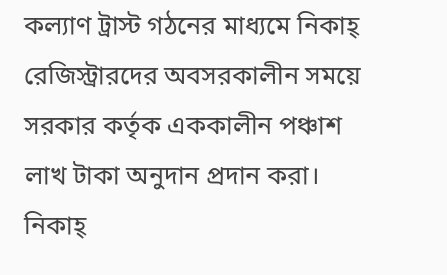কল্যাণ ট্রাস্ট গঠনের মাধ্যমে নিকাহ্ রেজিস্ট্রারদের অবসরকালীন সময়ে সরকার কর্তৃক এককালীন পঞ্চাশ লাখ টাকা অনুদান প্রদান করা। নিকাহ্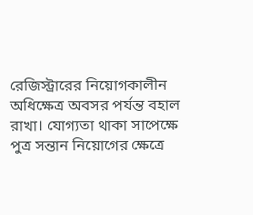রেজিস্ট্রারের নিয়োগকালীন অধিক্ষেত্র অবসর পর্যন্ত বহাল রাখা। যোগ্যতা থাকা সাপেক্ষে পুত্র সন্তান নিয়োগের ক্ষেত্রে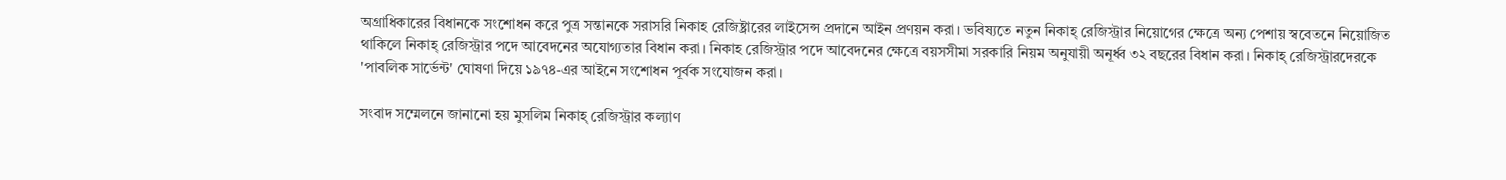অগ্রাধিকারের বিধানকে সংশোধন করে পুত্র সন্তানকে সরাসরি নিকাহ রেজিষ্ট্রারের লাইসেন্স প্রদানে আইন প্রণয়ন করা। ভবিষ্যতে নতুন নিকাহ্ রেজিস্ট্রার নিয়োগের ক্ষেত্রে অন্য পেশায় স্ববেতনে নিয়োজিত থাকিলে নিকাহ্ রেজিস্ট্রার পদে আবেদনের অযোগ্যতার বিধান করা। নিকাহ রেজিস্ট্রার পদে আবেদনের ক্ষেত্রে বয়সসীমা সরকারি নিয়ম অনুযায়ী অনূর্ধ্ব ৩২ বছরের বিধান করা। নিকাহ্ রেজিস্ট্রারদেরকে 'পাবলিক সার্ভেন্ট' ঘোষণা দিয়ে ১৯৭৪-এর আইনে সংশোধন পূর্বক সংযোজন করা।

সংবাদ সম্মেলনে জানানো হয় মুসলিম নিকাহ্ রেজিস্ট্রার কল্যাণ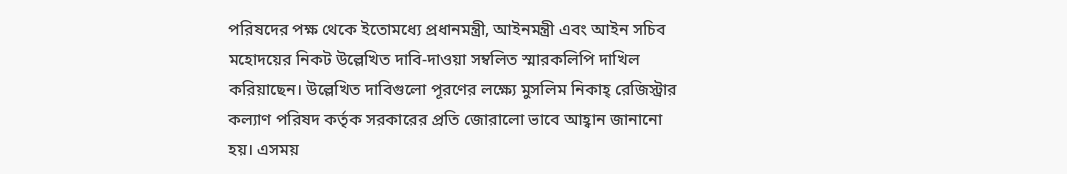পরিষদের পক্ষ থেকে ইতোমধ্যে প্রধানমন্ত্রী, আইনমন্ত্রী এবং আইন সচিব মহোদয়ের নিকট উল্লেখিত দাবি-দাওয়া সম্বলিত স্মারকলিপি দাখিল করিয়াছেন। উল্লেখিত দাবিগুলো পূরণের লক্ষ্যে মুসলিম নিকাহ্ রেজিস্ট্রার কল্যাণ পরিষদ কর্তৃক সরকারের প্রতি জোরালো ভাবে আহ্বান জানানো হয়। এসময়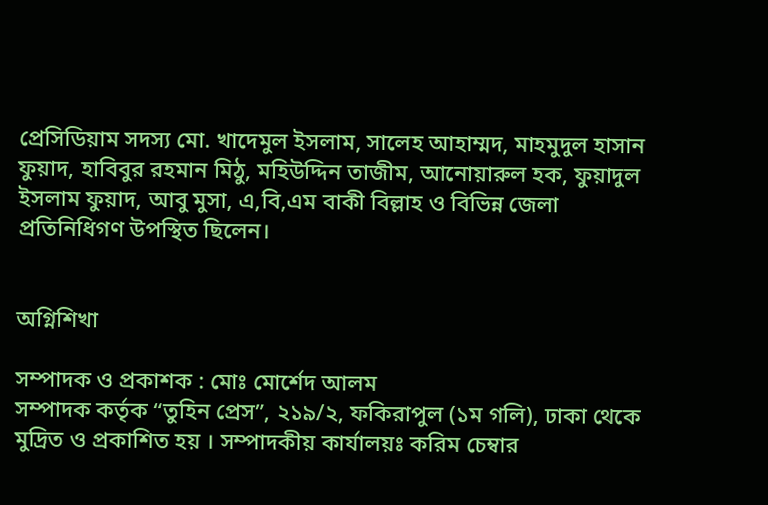প্রেসিডিয়াম সদস্য মো. খাদেমুল ইসলাম, সালেহ আহাম্মদ, মাহমুদুল হাসান ফুয়াদ, হাবিবুর রহমান মিঠু, মহিউদ্দিন তাজীম, আনোয়ারুল হক, ফুয়াদুল ইসলাম ফুয়াদ, আবু মুসা, এ,বি,এম বাকী বিল্লাহ ও বিভিন্ন জেলা প্রতিনিধিগণ উপস্থিত ছিলেন।


অগ্নিশিখা

সম্পাদক ও প্রকাশক : মোঃ মোর্শেদ আলম
সম্পাদক কর্তৃক “তুহিন প্রেস”, ২১৯/২, ফকিরাপুল (১ম গলি), ঢাকা থেকে মুদ্রিত ও প্রকাশিত হয় । সম্পাদকীয় কার্যালয়ঃ করিম চেম্বার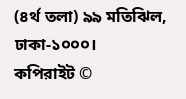(৪র্থ তলা) ৯৯ মতিঝিল, ঢাকা-১০০০।
কপিরাইট ©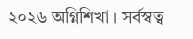২০২৬ অগ্নিশিখা । সর্বস্বত্ব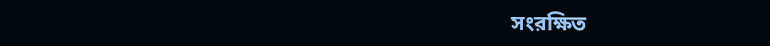সংরক্ষিত